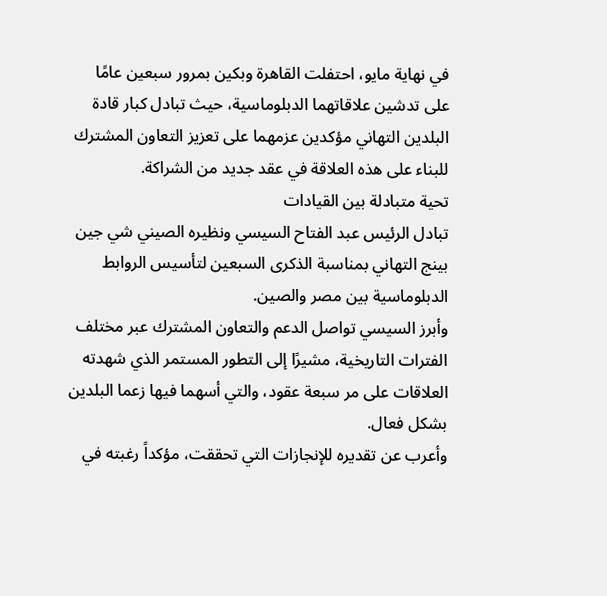في نهاية مايو، احتفلت القاهرة وبكين بمرور سبعين عامًا على تدشين علاقاتهما الدبلوماسية، حيث تبادل كبار قادة البلدين التهاني مؤكدين عزمهما على تعزيز التعاون المشترك للبناء على هذه العلاقة في عقد جديد من الشراكة.
تحية متبادلة بين القيادات
تبادل الرئيس عبد الفتاح السيسي ونظيره الصيني شي جين بينج التهاني بمناسبة الذكرى السبعين لتأسيس الروابط الدبلوماسية بين مصر والصين.
وأبرز السيسي تواصل الدعم والتعاون المشترك عبر مختلف الفترات التاريخية، مشيرًا إلى التطور المستمر الذي شهدته العلاقات على مر سبعة عقود، والتي أسهما فيها زعما البلدين بشكل فعال.
وأعرب عن تقديره للإنجازات التي تحققت، مؤكداً رغبته في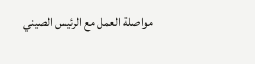مواصلة العمل مع الرئيس الصيني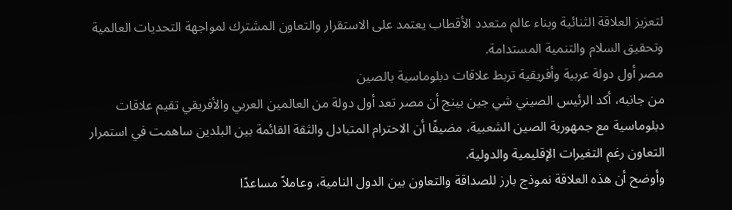لتعزيز العلاقة الثنائية وبناء عالم متعدد الأقطاب يعتمد على الاستقرار والتعاون المشترك لمواجهة التحديات العالمية وتحقيق السلام والتنمية المستدامة.
مصر أول دولة عربية وأفريقية تربط علاقات دبلوماسية بالصين
من جانبه، أكد الرئيس الصيني شي جين بينج أن مصر تعد أول دولة من العالمين العربي والأفريقي تقيم علاقات دبلوماسية مع جمهورية الصين الشعبية، مضيفًا أن الاحترام المتبادل والثقة القائمة بين البلدين ساهمت في استمرار التعاون رغم التغيرات الإقليمية والدولية.
وأوضح أن هذه العلاقة نموذج بارز للصداقة والتعاون بين الدول النامية، وعاملاً مساعدًا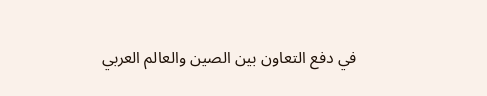في دفع التعاون بين الصين والعالم العربي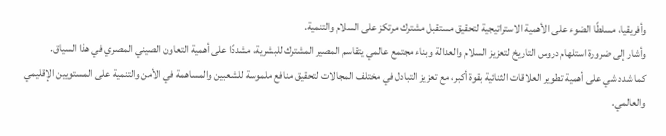وأفريقيا، مسلطًا الضوء على الأهمية الاستراتيجية لتحقيق مستقبل مشترك مرتكز على السلام والتنمية.
وأشار إلى ضرورة استلهام دروس التاريخ لتعزيز السلام والعدالة وبناء مجتمع عالمي يتقاسم المصير المشترك للبشرية، مشددًا على أهمية التعاون الصيني المصري في هذا السياق.
كما شدد شي على أهمية تطوير العلاقات الثنائية بقوة أكبر، مع تعزيز التبادل في مختلف المجالات لتحقيق منافع ملموسة للشعبين والمساهمة في الأمن والتنمية على المستويين الإقليمي والعالمي.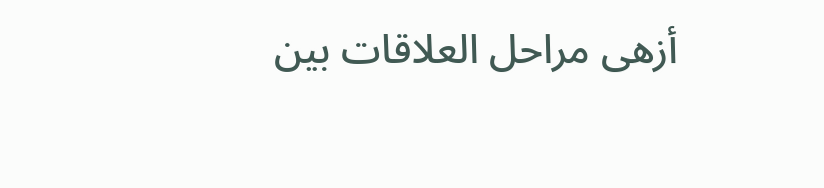أزهى مراحل العلاقات بين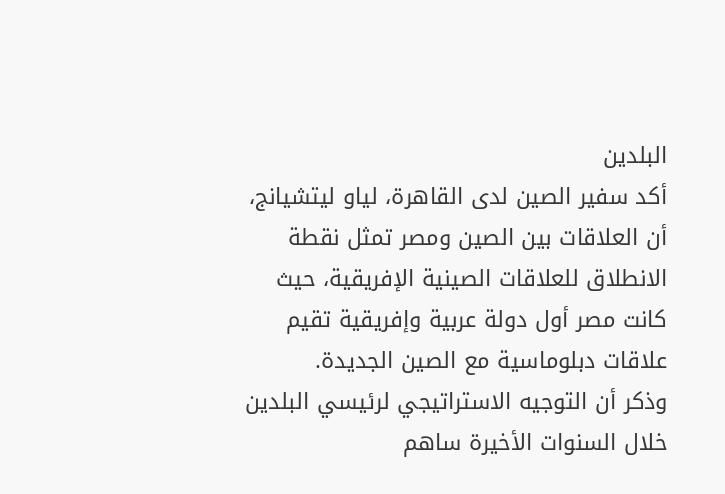البلدين
أكد سفير الصين لدى القاهرة، لياو ليتشيانج، أن العلاقات بين الصين ومصر تمثل نقطة الانطلاق للعلاقات الصينية الإفريقية، حيث كانت مصر أول دولة عربية وإفريقية تقيم علاقات دبلوماسية مع الصين الجديدة.
وذكر أن التوجيه الاستراتيجي لرئيسي البلدين خلال السنوات الأخيرة ساهم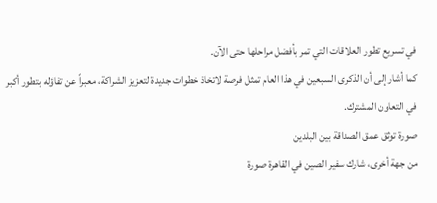في تسريع تطور العلاقات التي تمر بأفضل مراحلها حتى الآن.
كما أشار إلى أن الذكرى السبعين في هذا العام تمثل فرصة لاتخاذ خطوات جديدة لتعزيز الشراكة، معبراً عن تفاؤله بتطور أكبر في التعاون المشترك.
صورة توثق عمق الصداقة بين البلدين
من جهة أخرى، شارك سفير الصين في القاهرة صورة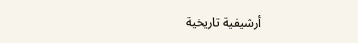أرشيفية تاريخية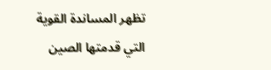تظهر المساندة القوية التي قدمتها الصين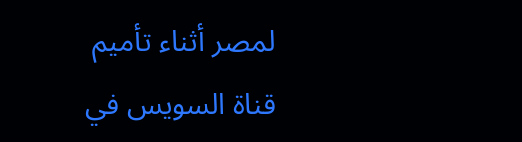لمصر أثناء تأميم قناة السويس في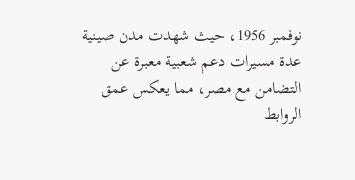نوفمبر 1956، حيث شهدت مدن صينية عدة مسيرات دعم شعبية معبرة عن التضامن مع مصر، مما يعكس عمق الروابط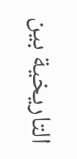التاريخية بين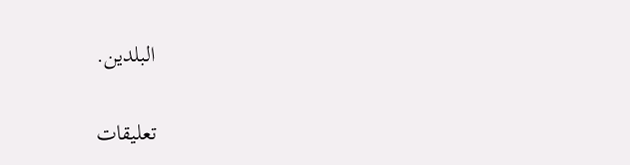البلدين.


تعليقات